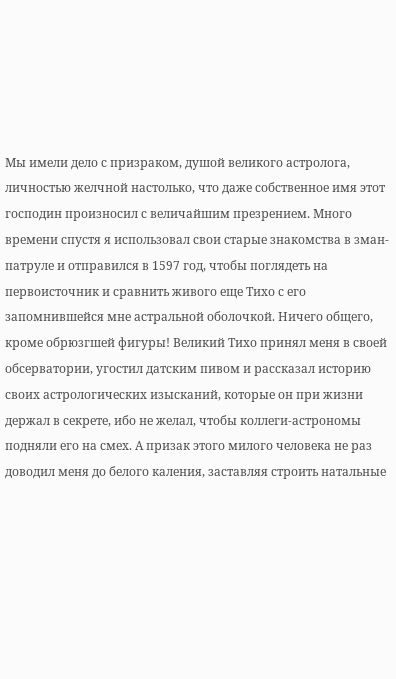Мы имели дело с призраком, душой великого астролога, личностью желчной настолько, что даже собственное имя этот господин произносил с величайшим презрением. Много времени спустя я использовал свои старые знакомства в зман-патруле и отправился в 1597 год, чтобы поглядеть на первоисточник и сравнить живого еще Тихо с его запомнившейся мне астральной оболочкой. Ничего общего, кроме обрюзгшей фигуры! Великий Тихо принял меня в своей обсерватории, угостил датским пивом и рассказал историю своих астрологических изысканий, которые он при жизни держал в секрете, ибо не желал, чтобы коллеги-астрономы подняли его на смех. А призак этого милого человека не раз доводил меня до белого каления, заставляя строить натальные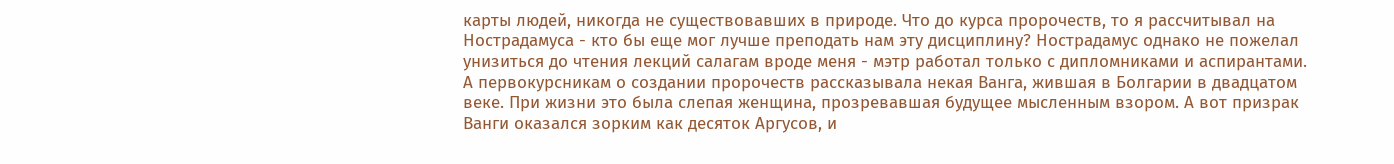карты людей, никогда не существовавших в природе. Что до курса пророчеств, то я рассчитывал на Нострадамуса - кто бы еще мог лучше преподать нам эту дисциплину? Нострадамус однако не пожелал унизиться до чтения лекций салагам вроде меня - мэтр работал только с дипломниками и аспирантами. А первокурсникам о создании пророчеств рассказывала некая Ванга, жившая в Болгарии в двадцатом веке. При жизни это была слепая женщина, прозревавшая будущее мысленным взором. А вот призрак Ванги оказался зорким как десяток Аргусов, и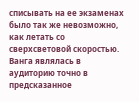списывать на ее экзаменах было так же невозможно, как летать со сверхсветовой скоростью. Ванга являлась в аудиторию точно в предсказанное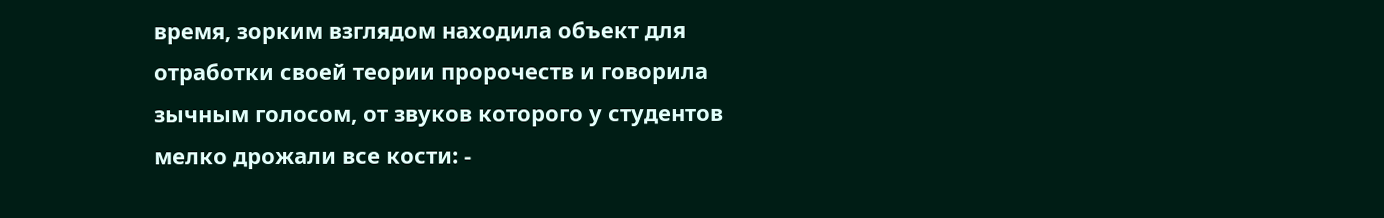время, зорким взглядом находила объект для отработки своей теории пророчеств и говорила зычным голосом, от звуков которого у студентов мелко дрожали все кости: -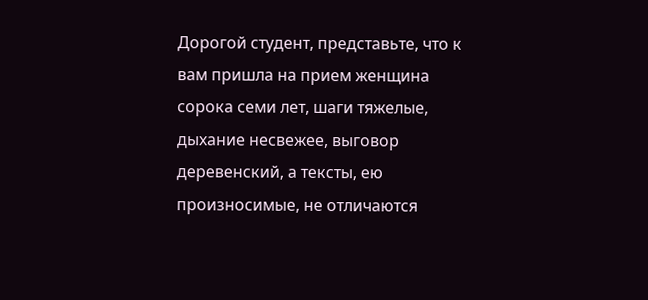Дорогой студент, представьте, что к вам пришла на прием женщина сорока семи лет, шаги тяжелые, дыхание несвежее, выговор деревенский, а тексты, ею произносимые, не отличаются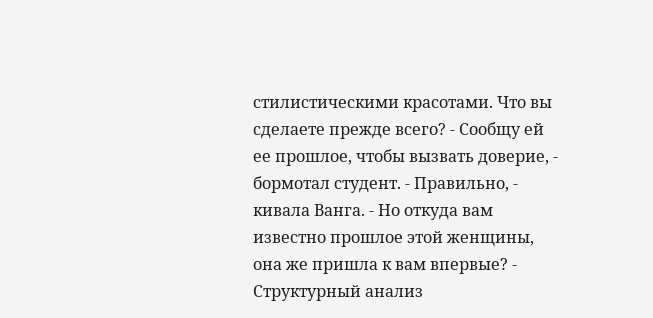стилистическими красотами. Что вы сделаете прежде всего? - Сообщу ей ее прошлое, чтобы вызвать доверие, - бормотал студент. - Правильно, - кивала Ванга. - Но откуда вам известно прошлое этой женщины, она же пришла к вам впервые? - Структурный анализ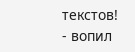текстов! - вопил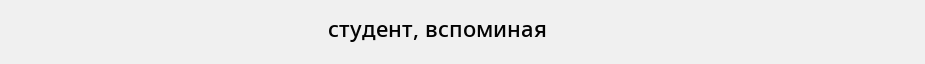студент, вспоминая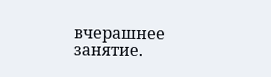вчерашнее занятие.